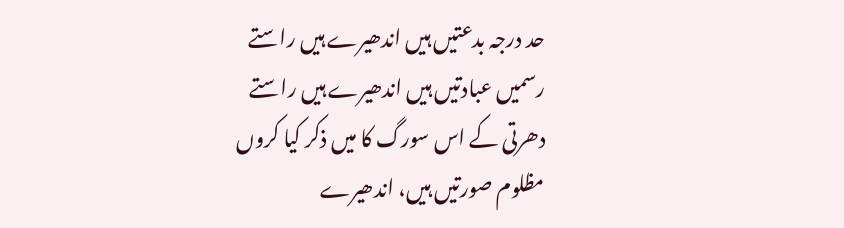حد درجہ بدعتیں ہیں اندھیرے ہیں راستے
رسمیں عبادتیں ہیں اندھیرے ہیں راستے
دھرتی کے اس سورگ کا میں ذکر کیا کروں
مظلوم صورتیں ہیں، اندھیرے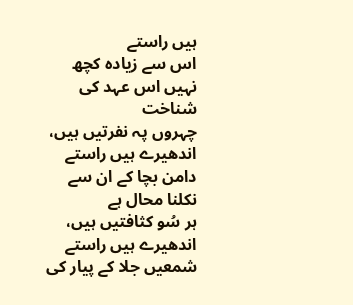ہیں راستے
اس سے زیادہ کچھ نہیں اس عہد کی شناخت
چہروں پہ نفرتیں ہیں، اندھیرے ہیں راستے
دامن بچا کے ان سے نکلنا محال ہے
ہر سُو کثافتیں ہیں، اندھیرے ہیں راستے
شمعیں جلا کے پیار کی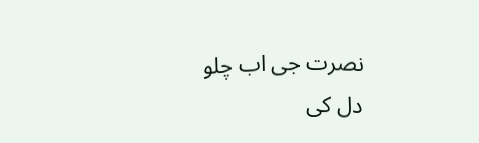نصرت جی اب چلو
دل کی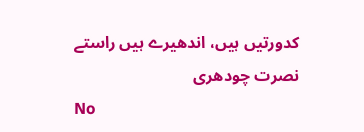کدورتیں ہیں، اندھیرے ہیں راستے
نصرت چودھری
No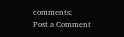comments:
Post a Comment